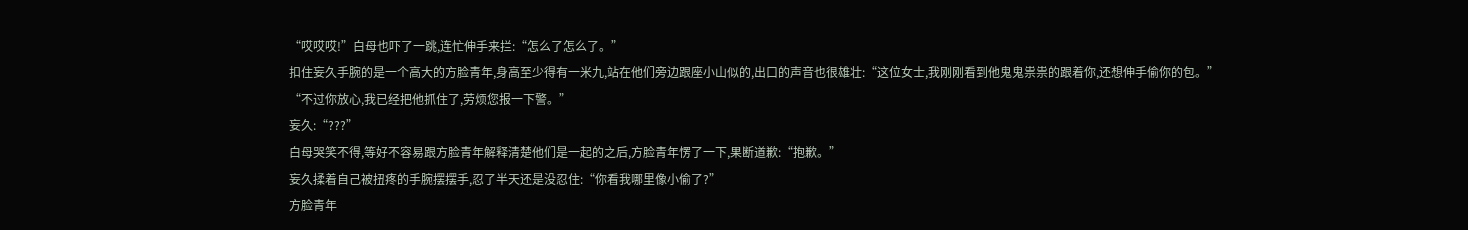“哎哎哎!”白母也吓了一跳,连忙伸手来拦:“怎么了怎么了。”
扣住妄久手腕的是一个高大的方脸青年,身高至少得有一米九,站在他们旁边跟座小山似的,出口的声音也很雄壮:“这位女士,我刚刚看到他鬼鬼祟祟的跟着你,还想伸手偷你的包。”
“不过你放心,我已经把他抓住了,劳烦您报一下警。”
妄久:“???”
白母哭笑不得,等好不容易跟方脸青年解释清楚他们是一起的之后,方脸青年愣了一下,果断道歉:“抱歉。”
妄久揉着自己被扭疼的手腕摆摆手,忍了半天还是没忍住:“你看我哪里像小偷了?”
方脸青年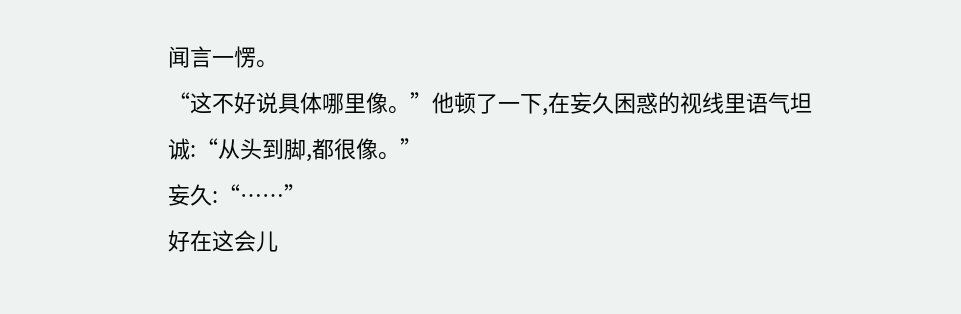闻言一愣。
“这不好说具体哪里像。”他顿了一下,在妄久困惑的视线里语气坦诚:“从头到脚,都很像。”
妄久:“……”
好在这会儿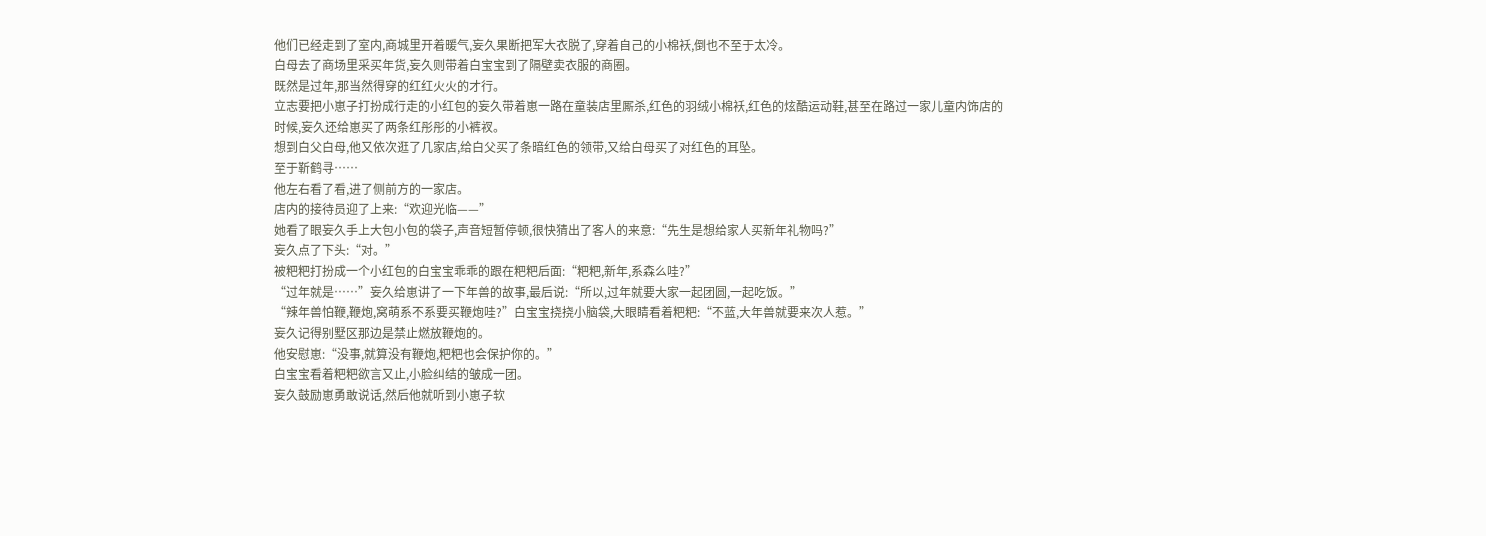他们已经走到了室内,商城里开着暖气,妄久果断把军大衣脱了,穿着自己的小棉袄,倒也不至于太冷。
白母去了商场里采买年货,妄久则带着白宝宝到了隔壁卖衣服的商圈。
既然是过年,那当然得穿的红红火火的才行。
立志要把小崽子打扮成行走的小红包的妄久带着崽一路在童装店里厮杀,红色的羽绒小棉袄,红色的炫酷运动鞋,甚至在路过一家儿童内饰店的时候,妄久还给崽买了两条红彤彤的小裤衩。
想到白父白母,他又依次逛了几家店,给白父买了条暗红色的领带,又给白母买了对红色的耳坠。
至于靳鹤寻……
他左右看了看,进了侧前方的一家店。
店内的接待员迎了上来:“欢迎光临——”
她看了眼妄久手上大包小包的袋子,声音短暂停顿,很快猜出了客人的来意:“先生是想给家人买新年礼物吗?”
妄久点了下头:“对。”
被粑粑打扮成一个小红包的白宝宝乖乖的跟在粑粑后面:“粑粑,新年,系森么哇?”
“过年就是……”妄久给崽讲了一下年兽的故事,最后说:“所以,过年就要大家一起团圆,一起吃饭。”
“辣年兽怕鞭,鞭炮,窝萌系不系要买鞭炮哇?”白宝宝挠挠小脑袋,大眼睛看着粑粑:“不蓝,大年兽就要来次人惹。”
妄久记得别墅区那边是禁止燃放鞭炮的。
他安慰崽:“没事,就算没有鞭炮,粑粑也会保护你的。”
白宝宝看着粑粑欲言又止,小脸纠结的皱成一团。
妄久鼓励崽勇敢说话,然后他就听到小崽子软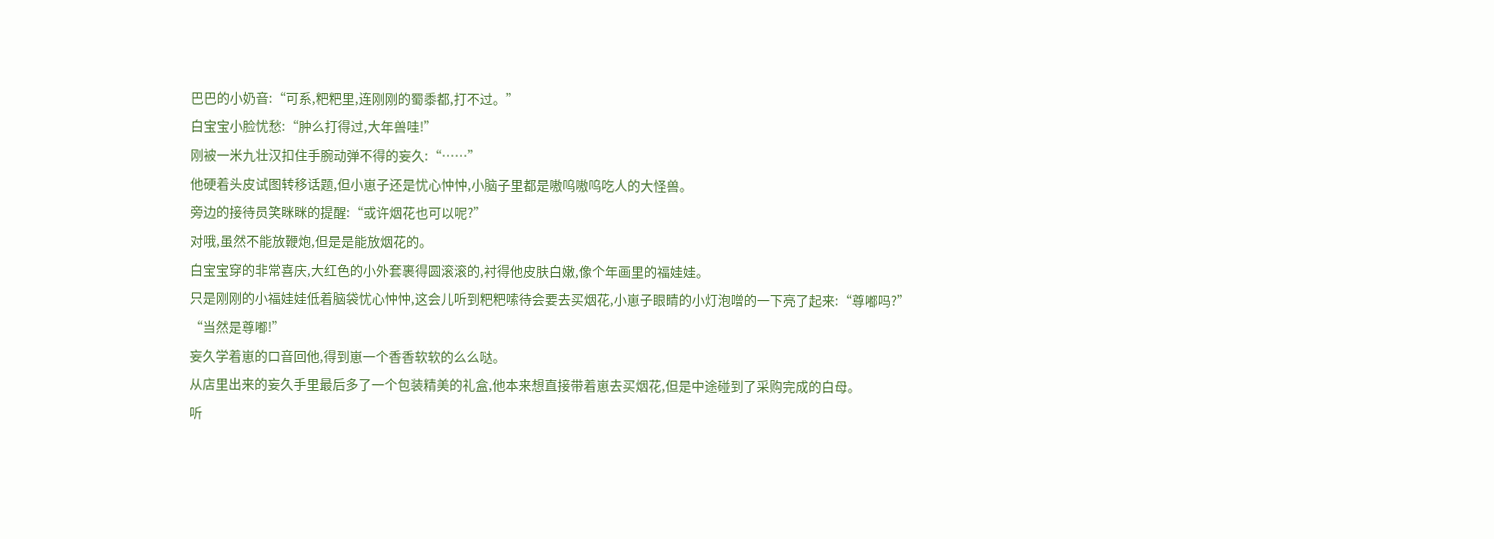巴巴的小奶音:“可系,粑粑里,连刚刚的蜀黍都,打不过。”
白宝宝小脸忧愁:“肿么打得过,大年兽哇!”
刚被一米九壮汉扣住手腕动弹不得的妄久:“……”
他硬着头皮试图转移话题,但小崽子还是忧心忡忡,小脑子里都是嗷呜嗷呜吃人的大怪兽。
旁边的接待员笑眯眯的提醒:“或许烟花也可以呢?”
对哦,虽然不能放鞭炮,但是是能放烟花的。
白宝宝穿的非常喜庆,大红色的小外套裹得圆滚滚的,衬得他皮肤白嫩,像个年画里的福娃娃。
只是刚刚的小福娃娃低着脑袋忧心忡忡,这会儿听到粑粑嗦待会要去买烟花,小崽子眼睛的小灯泡噌的一下亮了起来:“尊嘟吗?”
“当然是尊嘟!”
妄久学着崽的口音回他,得到崽一个香香软软的么么哒。
从店里出来的妄久手里最后多了一个包装精美的礼盒,他本来想直接带着崽去买烟花,但是中途碰到了采购完成的白母。
听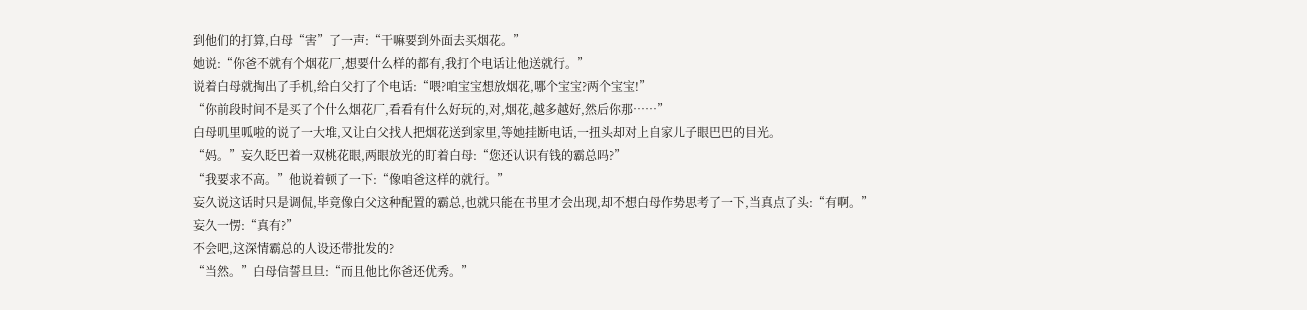到他们的打算,白母“害”了一声:“干嘛要到外面去买烟花。”
她说:“你爸不就有个烟花厂,想要什么样的都有,我打个电话让他送就行。”
说着白母就掏出了手机,给白父打了个电话:“喂?咱宝宝想放烟花,哪个宝宝?两个宝宝!”
“你前段时间不是买了个什么烟花厂,看看有什么好玩的,对,烟花,越多越好,然后你那……”
白母叽里呱啦的说了一大堆,又让白父找人把烟花送到家里,等她挂断电话,一扭头却对上自家儿子眼巴巴的目光。
“妈。”妄久眨巴着一双桃花眼,两眼放光的盯着白母:“您还认识有钱的霸总吗?”
“我要求不高。”他说着顿了一下:“像咱爸这样的就行。”
妄久说这话时只是调侃,毕竟像白父这种配置的霸总,也就只能在书里才会出现,却不想白母作势思考了一下,当真点了头:“有啊。”
妄久一愣:“真有?”
不会吧,这深情霸总的人设还带批发的?
“当然。”白母信誓旦旦:“而且他比你爸还优秀。”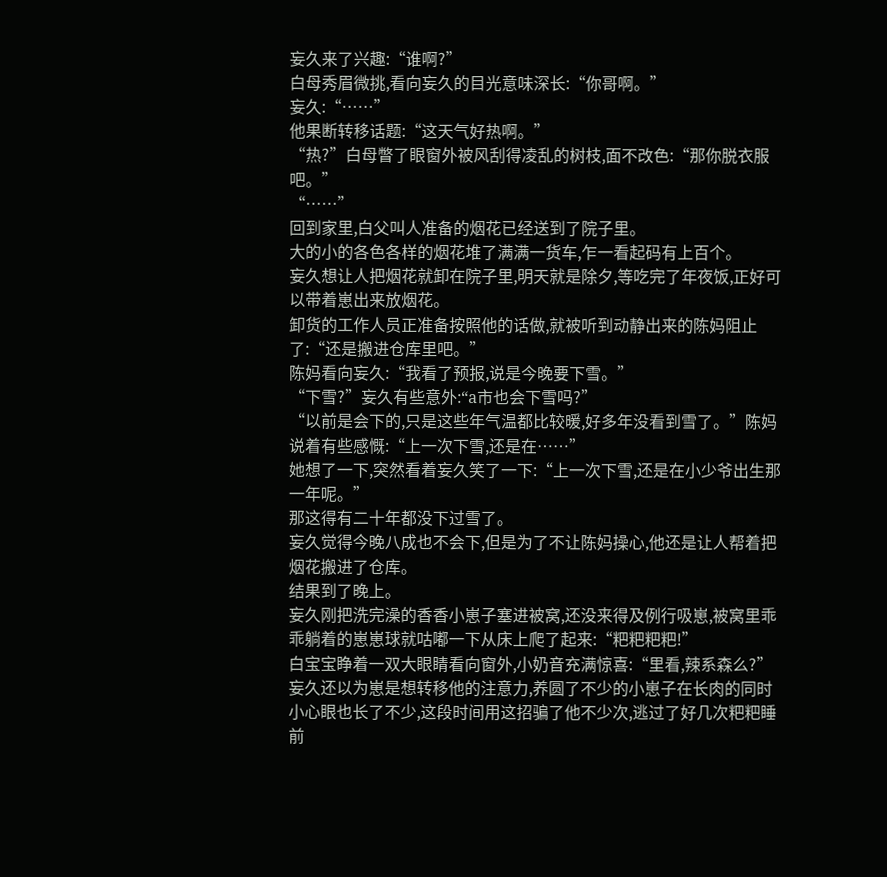妄久来了兴趣:“谁啊?”
白母秀眉微挑,看向妄久的目光意味深长:“你哥啊。”
妄久:“……”
他果断转移话题:“这天气好热啊。”
“热?”白母瞥了眼窗外被风刮得凌乱的树枝,面不改色:“那你脱衣服吧。”
“……”
回到家里,白父叫人准备的烟花已经送到了院子里。
大的小的各色各样的烟花堆了满满一货车,乍一看起码有上百个。
妄久想让人把烟花就卸在院子里,明天就是除夕,等吃完了年夜饭,正好可以带着崽出来放烟花。
卸货的工作人员正准备按照他的话做,就被听到动静出来的陈妈阻止了:“还是搬进仓库里吧。”
陈妈看向妄久:“我看了预报,说是今晚要下雪。”
“下雪?”妄久有些意外:“a市也会下雪吗?”
“以前是会下的,只是这些年气温都比较暖,好多年没看到雪了。”陈妈说着有些感慨:“上一次下雪,还是在……”
她想了一下,突然看着妄久笑了一下:“上一次下雪,还是在小少爷出生那一年呢。”
那这得有二十年都没下过雪了。
妄久觉得今晚八成也不会下,但是为了不让陈妈操心,他还是让人帮着把烟花搬进了仓库。
结果到了晚上。
妄久刚把洗完澡的香香小崽子塞进被窝,还没来得及例行吸崽,被窝里乖乖躺着的崽崽球就咕嘟一下从床上爬了起来:“粑粑粑粑!”
白宝宝睁着一双大眼睛看向窗外,小奶音充满惊喜:“里看,辣系森么?”
妄久还以为崽是想转移他的注意力,养圆了不少的小崽子在长肉的同时小心眼也长了不少,这段时间用这招骗了他不少次,逃过了好几次粑粑睡前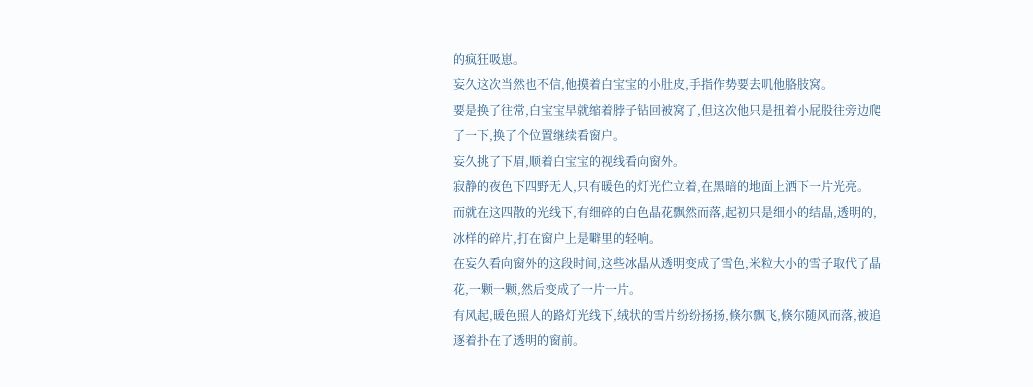的疯狂吸崽。
妄久这次当然也不信,他摸着白宝宝的小肚皮,手指作势要去叽他胳肢窝。
要是换了往常,白宝宝早就缩着脖子钻回被窝了,但这次他只是扭着小屁股往旁边爬了一下,换了个位置继续看窗户。
妄久挑了下眉,顺着白宝宝的视线看向窗外。
寂静的夜色下四野无人,只有暖色的灯光伫立着,在黑暗的地面上洒下一片光亮。
而就在这四散的光线下,有细碎的白色晶花飘然而落,起初只是细小的结晶,透明的,冰样的碎片,打在窗户上是噼里的轻响。
在妄久看向窗外的这段时间,这些冰晶从透明变成了雪色,米粒大小的雪子取代了晶花,一颗一颗,然后变成了一片一片。
有风起,暖色照人的路灯光线下,绒状的雪片纷纷扬扬,倏尔飘飞,倏尔随风而落,被追逐着扑在了透明的窗前。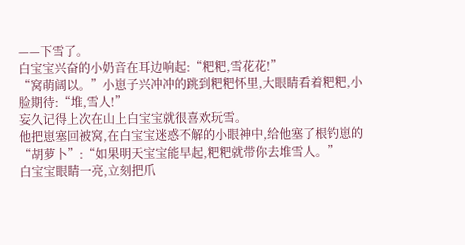——下雪了。
白宝宝兴奋的小奶音在耳边响起:“粑粑,雪花花!”
“窝萌阔以。”小崽子兴冲冲的跳到粑粑怀里,大眼睛看着粑粑,小脸期待:“堆,雪人!”
妄久记得上次在山上白宝宝就很喜欢玩雪。
他把崽塞回被窝,在白宝宝迷惑不解的小眼神中,给他塞了根钓崽的“胡萝卜”:“如果明天宝宝能早起,粑粑就带你去堆雪人。”
白宝宝眼睛一亮,立刻把爪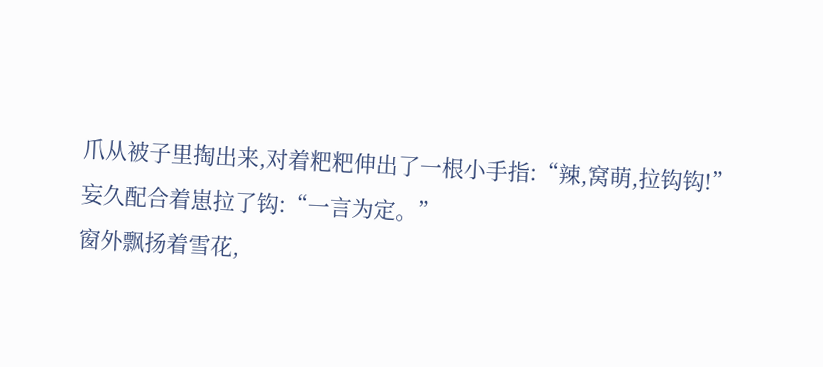爪从被子里掏出来,对着粑粑伸出了一根小手指:“辣,窝萌,拉钩钩!”
妄久配合着崽拉了钩:“一言为定。”
窗外飘扬着雪花,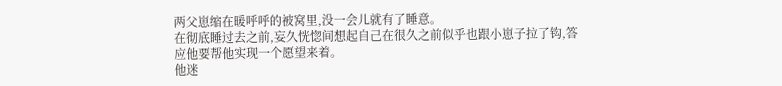两父崽缩在暖呼呼的被窝里,没一会儿就有了睡意。
在彻底睡过去之前,妄久恍惚间想起自己在很久之前似乎也跟小崽子拉了钩,答应他要帮他实现一个愿望来着。
他迷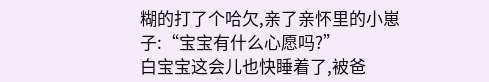糊的打了个哈欠,亲了亲怀里的小崽子:“宝宝有什么心愿吗?”
白宝宝这会儿也快睡着了,被爸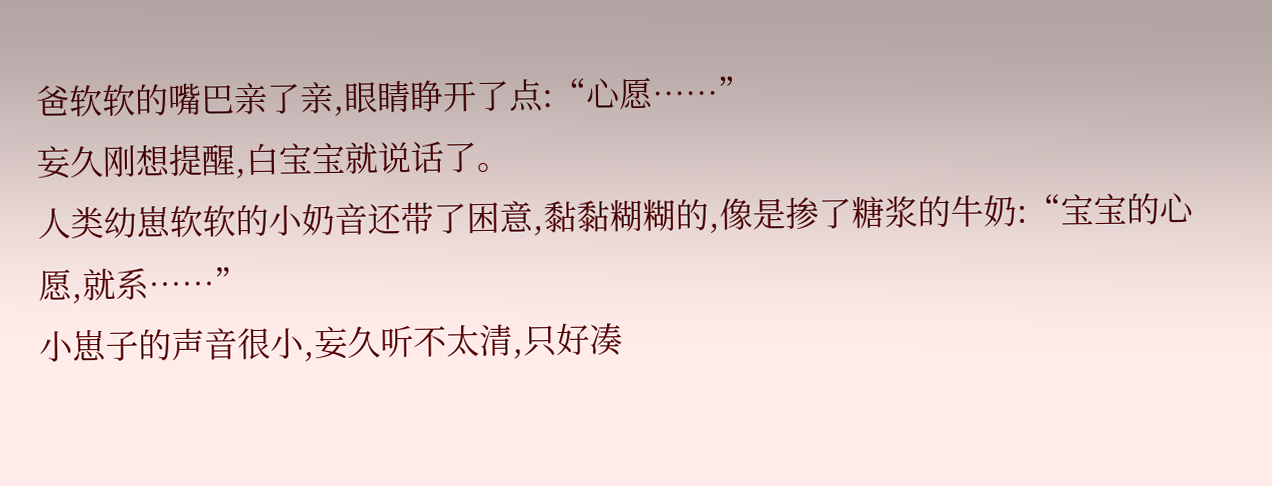爸软软的嘴巴亲了亲,眼睛睁开了点:“心愿……”
妄久刚想提醒,白宝宝就说话了。
人类幼崽软软的小奶音还带了困意,黏黏糊糊的,像是掺了糖浆的牛奶:“宝宝的心愿,就系……”
小崽子的声音很小,妄久听不太清,只好凑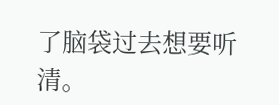了脑袋过去想要听清。